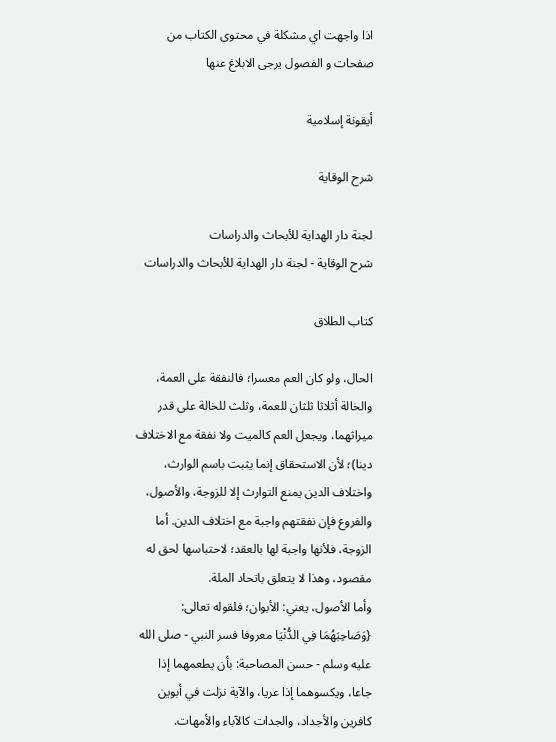اذا واجهت اي مشكلة في محتوى الكتاب من صفحات و الفصول يرجى الابلاغ عنها

أيقونة إسلامية

شرح الوقاية

لجنة دار الهداية للأبحاث والدراسات
شرح الوقاية - لجنة دار الهداية للأبحاث والدراسات

كتاب الطلاق

الحال، ولو كان العم معسرا؛ فالنفقة على العمة، والخالة أثلاثا ثلثان للعمة، وثلث للخالة على قدر ميراثهما، ويجعل العم كالميت ولا نفقة مع الاختلاف دينا)؛ لأن الاستحقاق إنما يثبت باسم الوارث، واختلاف الدين يمنع التوارث إلا للزوجة، والأصول، والفروع فإن نفقتهم واجبة مع اختلاف الدين. أما الزوجة، فلأنها واجبة لها بالعقد؛ لاحتباسها لحق له مقصود، وهذا لا يتعلق باتحاد الملة.
وأما الأصول، يعني: الأبوان؛ فلقوله تعالى: {وَصَاحِبَهُمَا فِي الدُّنْيَا معروفا فسر النبي - صلى الله عليه وسلم - حسن المصاحبة: بأن يطعمهما إذا جاعا، ويكسوهما إذا عريا، والآية نزلت في أبوين كافرين والأجداد، والجدات كالآباء والأمهات.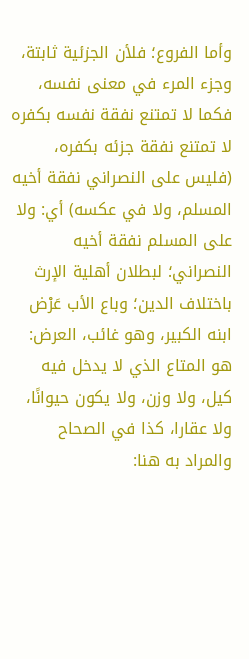وأما الفروع؛ فلأن الجزئية ثابتة، وجزء المرء في معنى نفسه، فكما لا تمتنع نفقة نفسه بكفره لا تمتنع نفقة جزئه بكفره، (فليس على النصراني نفقة أخيه المسلم، ولا في عكسه) أي: ولا على المسلم نفقة أخيه النصراني؛ لبطلان أهلية الإرث باختلاف الدين؛ وباع الأب عَرْض ابنه الكبير، وهو غائب، العرض: هو المتاع الذي لا يدخل فيه كيل، ولا وزن، ولا يكون حيوانًا، ولا عقارا، كذا في الصحاح والمراد به هنا: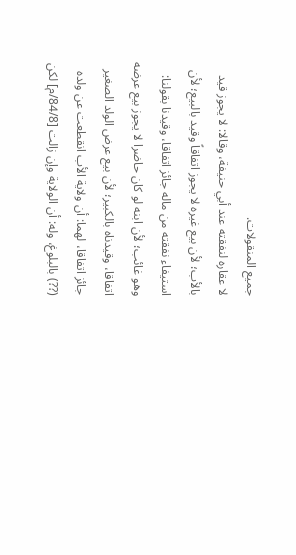جميع المنقولات.
لا عقاره لنفقته عند أبي حنيفة، وقالا: لا يجوز قيد بالأب؛ لأن بيع غيره لا يجوز اتفاقاً وقيد بالبيع؛ لأن استيفاء نفقته من ماله جائز اتفاقا، وقيدنا بقولنا: وهو غائب؛ لأن ابنه لو كان حاضرا لا يجوز بيع عرضه اتفاقا، وقيدناه بالكبير؛ لأن بيع عرض الولد الصغير جائز اتفاقا، لهما: أن ولاية الأب انقطعت عن ولده (??) بالبلوغ، وله: أن الولاية وإن زالت [84/8/م] لكن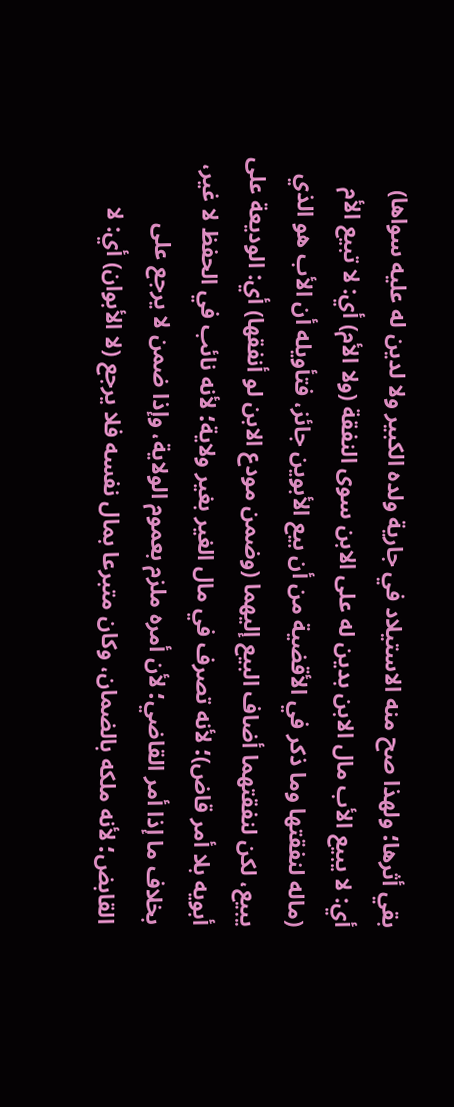بقي أثرها؛ ولهذا صح منه الاستيلاد في جارية ولده الكبير ولا لدين له عليه سواها) أي: لا يبيع الأب مال الابن بدين له على الابن سوى النفقة (ولا الأم) أي: لا تبيع الأم (ماله لنفقتها وما ذكر في الأقضية من أن بيع الأبوين جائز، فتأويله أن الأب هو الذي يبيع، لكن لنفقتهما أضاف البيع إليهما (وضمن مودع الابن لو أنفقها) أي: الوديعة على أبويه بلا أمر قاض)؛ لأنه تصرف في مال الغير بغير ولاية؛ لأنه نائب في الحفظ لا غير، بخلاف ما إذا أمر القاضي؛ لأن أمره ملزم بعموم الولاية، وإذا ضمن لا يرجع على القابض؛ لأنه ملكه بالضمان، وكان متبرعا بمال نفسه فلا يرجع (لا الأبوان) أي: لا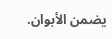يضمن الأبوان.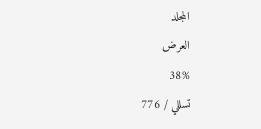المجلد
العرض
38%
تسللي / 776